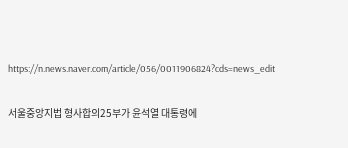https://n.news.naver.com/article/056/0011906824?cds=news_edit


서울중앙지법 형사합의25부가 윤석열 대통령에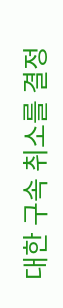대한 구속 취소를 결정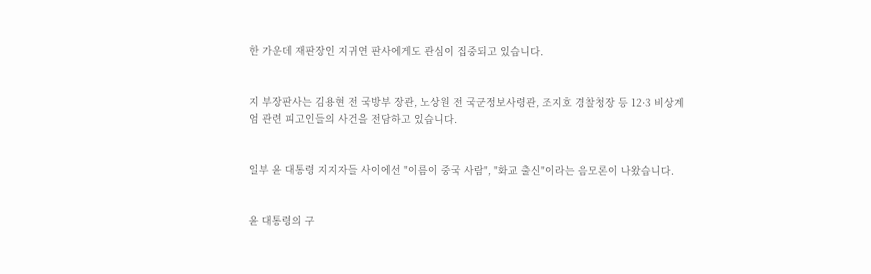한 가운데 재판장인 지귀연 판사에게도 관심이 집중되고 있습니다.


지 부장판사는 김용현 전 국방부 장관, 노상원 전 국군정보사령관, 조지호 경찰청장 등 12·3 비상계엄 관련 피고인들의 사건을 전담하고 있습니다.


일부 윤 대통령 지지자들 사이에선 "이름이 중국 사람", "화교 출신"이라는 음모론이 나왔습니다.


윤 대통령의 구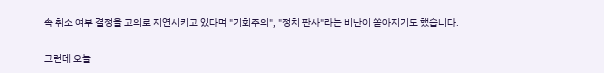속 취소 여부 결정을 고의로 지연시키고 있다며 "기회주의", "정치 판사"라는 비난이 쏟아지기도 했습니다.


그런데 오늘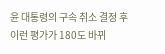윤 대통령의 구속 취소 결정 후 이런 평가가 180도 바뀌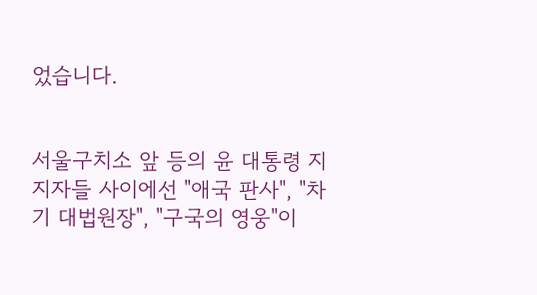었습니다.


서울구치소 앞 등의 윤 대통령 지지자들 사이에선 "애국 판사", "차기 대법원장", "구국의 영웅"이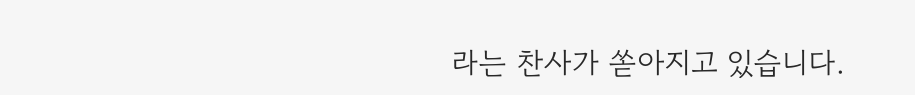라는 찬사가 쏟아지고 있습니다.